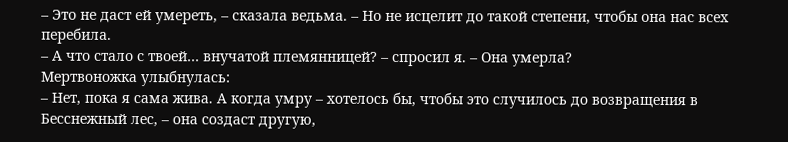– Это не даст ей умереть, – сказала ведьма. – Но не исцелит до такой степени, чтобы она нас всех перебила.
– А что стало с твоей… внучатой племянницей? – спросил я. – Она умерла?
Мертвоножка улыбнулась:
– Нет, пока я сама жива. А когда умру – хотелось бы, чтобы это случилось до возвращения в Бесснежный лес, – она создаст другую,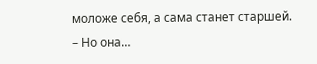моложе себя, а сама станет старшей.
– Но она…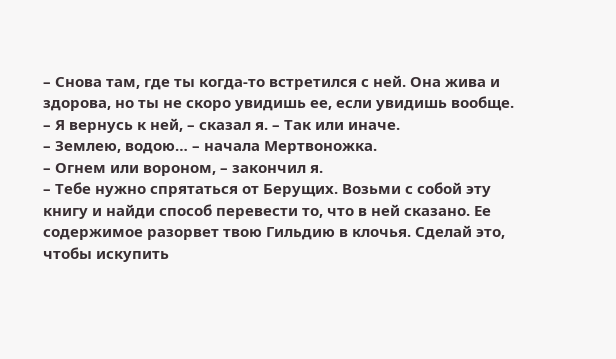– Снова там, где ты когда-то встретился с ней. Она жива и здорова, но ты не скоро увидишь ее, если увидишь вообще.
– Я вернусь к ней, – сказал я. – Так или иначе.
– Землею, водою… – начала Мертвоножка.
– Огнем или вороном, – закончил я.
– Тебе нужно спрятаться от Берущих. Возьми с собой эту книгу и найди способ перевести то, что в ней сказано. Ее содержимое разорвет твою Гильдию в клочья. Сделай это, чтобы искупить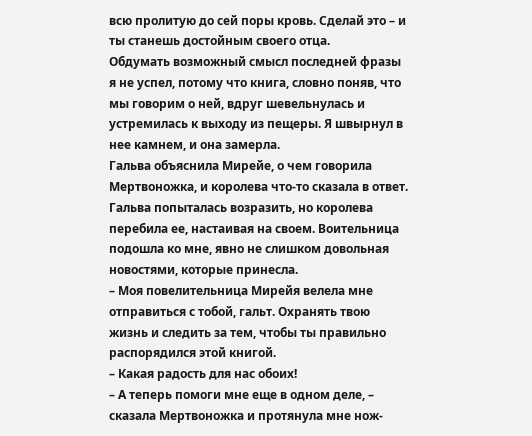всю пролитую до сей поры кровь. Сделай это – и ты станешь достойным своего отца.
Обдумать возможный смысл последней фразы я не успел, потому что книга, словно поняв, что мы говорим о ней, вдруг шевельнулась и устремилась к выходу из пещеры. Я швырнул в нее камнем, и она замерла.
Гальва объяснила Мирейе, о чем говорила Мертвоножка, и королева что-то сказала в ответ.
Гальва попыталась возразить, но королева перебила ее, настаивая на своем. Воительница подошла ко мне, явно не слишком довольная новостями, которые принесла.
– Моя повелительница Мирейя велела мне отправиться с тобой, гальт. Охранять твою жизнь и следить за тем, чтобы ты правильно распорядился этой книгой.
– Какая радость для нас обоих!
– А теперь помоги мне еще в одном деле, – сказала Мертвоножка и протянула мне нож-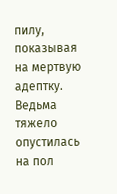пилу, показывая на мертвую адептку.
Ведьма тяжело опустилась на пол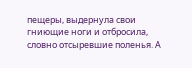пещеры, выдернула свои гниющие ноги и отбросила, словно отсыревшие поленья. А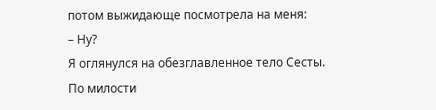потом выжидающе посмотрела на меня:
– Ну?
Я оглянулся на обезглавленное тело Сесты.
По милости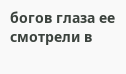богов глаза ее смотрели в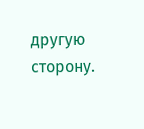другую сторону.